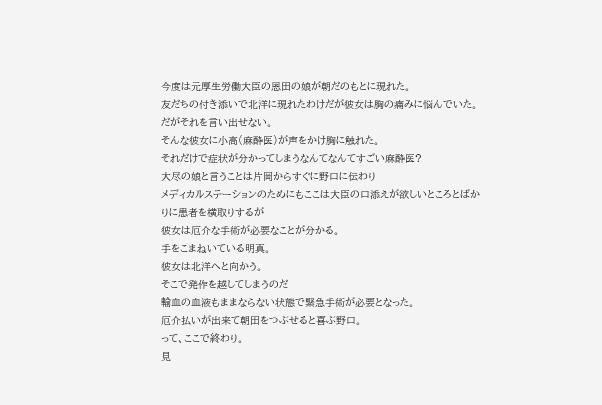今度は元厚生労働大臣の恩田の娘が朝だのもとに現れた。
友だちの付き添いで北洋に現れたわけだが彼女は胸の痛みに悩んでいた。
だがそれを言い出せない。
そんな彼女に小高(麻酔医)が声をかけ胸に触れた。
それだけで症状が分かってしまうなんてなんてすごい麻酔医?
大尽の娘と言うことは片岡からすぐに野口に伝わり
メディカルステーションのためにもここは大臣の口添えが欲しいところとばかりに患者を横取りするが
彼女は厄介な手術が必要なことが分かる。
手をこまねいている明真。
彼女は北洋へと向かう。
そこで発作を越してしまうのだ
輸血の血液もままならない状態で緊急手術が必要となった。
厄介払いが出来て朝田をつぶせると喜ぶ野口。
って、ここで終わり。
見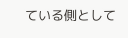ている側として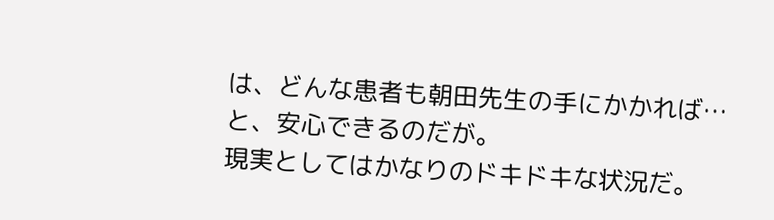は、どんな患者も朝田先生の手にかかれば…
と、安心できるのだが。
現実としてはかなりのドキドキな状況だ。